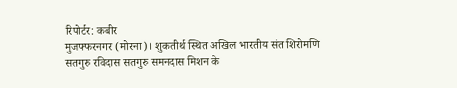रिपोर्टर: कबीर
मुजफ्फरनगर (मोरना)। शुकतीर्थ स्थित अखिल भारतीय संत शिरोमणि सतगुरु रविदास सतगुरु समनदास मिशन के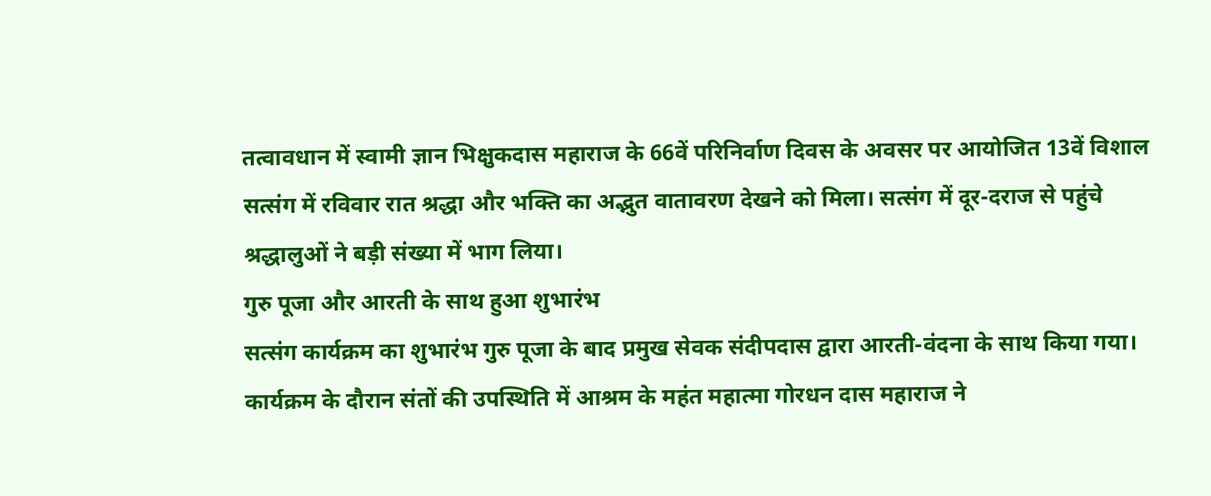तत्वावधान में स्वामी ज्ञान भिक्षुकदास महाराज के 66वें परिनिर्वाण दिवस के अवसर पर आयोजित 13वें विशाल सत्संग में रविवार रात श्रद्धा और भक्ति का अद्भुत वातावरण देखने को मिला। सत्संग में दूर-दराज से पहुंचे श्रद्धालुओं ने बड़ी संख्या में भाग लिया।
गुरु पूजा और आरती के साथ हुआ शुभारंभ
सत्संग कार्यक्रम का शुभारंभ गुरु पूजा के बाद प्रमुख सेवक संदीपदास द्वारा आरती-वंदना के साथ किया गया। कार्यक्रम के दौरान संतों की उपस्थिति में आश्रम के महंत महात्मा गोरधन दास महाराज ने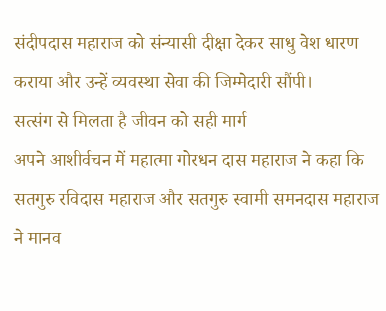संदीपदास महाराज को संन्यासी दीक्षा देकर साधु वेश धारण कराया और उन्हें व्यवस्था सेवा की जिम्मेदारी सौंपी।
सत्संग से मिलता है जीवन को सही मार्ग
अपने आशीर्वचन में महात्मा गोरधन दास महाराज ने कहा कि सतगुरु रविदास महाराज और सतगुरु स्वामी समनदास महाराज ने मानव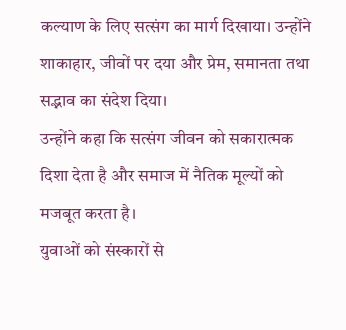कल्याण के लिए सत्संग का मार्ग दिखाया। उन्होंने शाकाहार, जीवों पर दया और प्रेम, समानता तथा सद्भाव का संदेश दिया।
उन्होंने कहा कि सत्संग जीवन को सकारात्मक दिशा देता है और समाज में नैतिक मूल्यों को मजबूत करता है।
युवाओं को संस्कारों से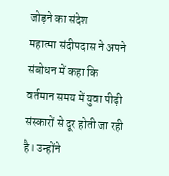जोड़ने का संदेश
महात्मा संदीपदास ने अपने संबोधन में कहा कि वर्तमान समय में युवा पीढ़ी संस्कारों से दूर होती जा रही है। उन्होंने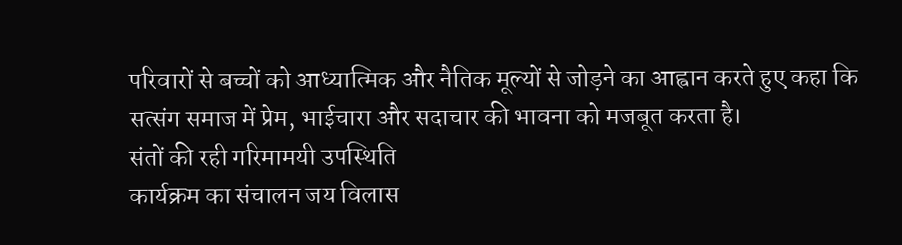परिवारों से बच्चों को आध्यात्मिक और नैतिक मूल्यों से जोड़ने का आह्वान करते हुए कहा कि सत्संग समाज में प्रेम, भाईचारा और सदाचार की भावना को मजबूत करता है।
संतों की रही गरिमामयी उपस्थिति
कार्यक्रम का संचालन जय विलास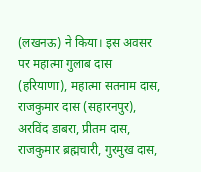(लखनऊ) ने किया। इस अवसर पर महात्मा गुलाब दास (हरियाणा), महात्मा सतनाम दास, राजकुमार दास (सहारनपुर), अरविंद डाबरा, प्रीतम दास, राजकुमार ब्रह्मचारी, गुरमुख दास,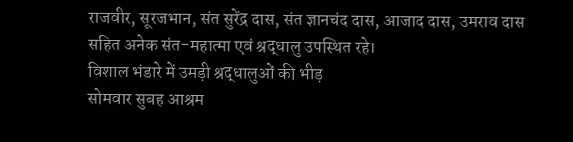राजवीर, सूरजभान, संत सुरेंद्र दास, संत ज्ञानचंद दास, आजाद दास, उमराव दास सहित अनेक संत-महात्मा एवं श्रद्धालु उपस्थित रहे।
विशाल भंडारे में उमड़ी श्रद्धालुओं की भीड़
सोमवार सुबह आश्रम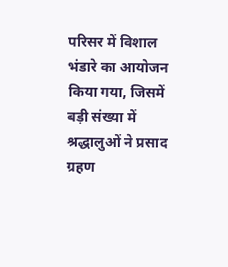परिसर में विशाल भंडारे का आयोजन किया गया, जिसमें बड़ी संख्या में श्रद्धालुओं ने प्रसाद ग्रहण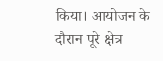किया। आयोजन के दौरान पूरे क्षेत्र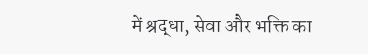में श्रद्धा, सेवा और भक्ति का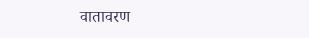वातावरण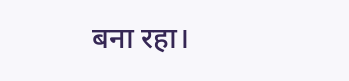बना रहा।